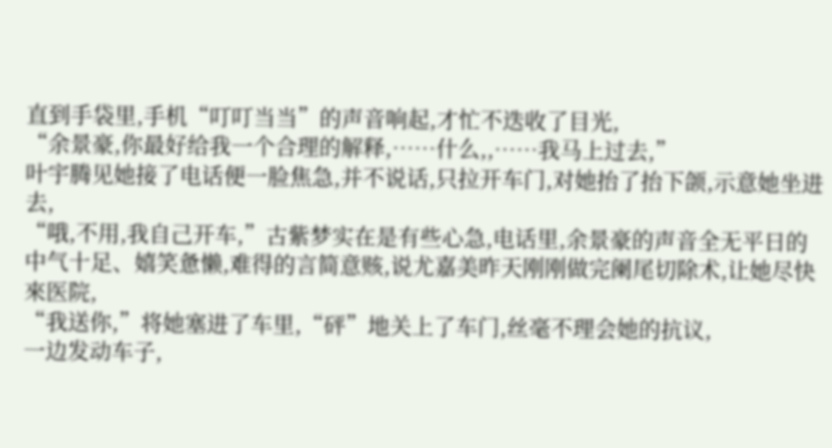直到手袋里,手机“叮叮当当”的声音响起,才忙不迭收了目光,
“余景豪,你最好给我一个合理的解释,……什么,,……我马上过去,”
叶宇腾见她接了电话便一脸焦急,并不说话,只拉开车门,对她抬了抬下颌,示意她坐进去,
“哦,不用,我自己开车,”古紫梦实在是有些心急,电话里,余景豪的声音全无平日的中气十足、嬉笑惫懒,难得的言简意赅,说尤嘉美昨天刚刚做完阑尾切除术,让她尽快來医院,
“我送你,”将她塞进了车里,“砰”地关上了车门,丝毫不理会她的抗议,
一边发动车子,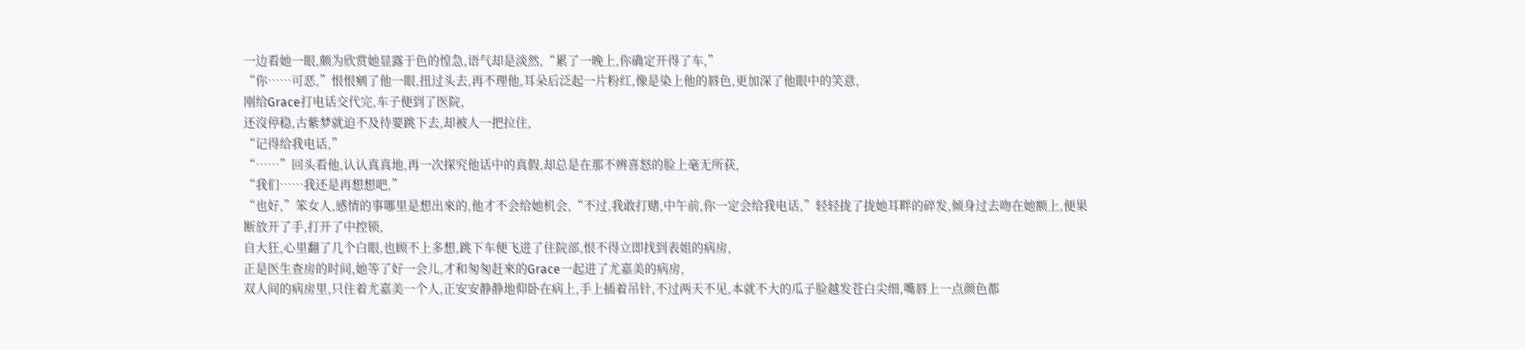一边看她一眼,颇为欣赏她显露于色的惶急,语气却是淡然,“累了一晚上,你确定开得了车,”
“你……可恶,”恨恨剜了他一眼,扭过头去,再不理他,耳朵后泛起一片粉红,像是染上他的唇色,更加深了他眼中的笑意,
刚给Grace打电话交代完,车子便到了医院,
还沒停稳,古紫梦就迫不及待要跳下去,却被人一把拉住,
“记得给我电话,”
“……”回头看他,认认真真地,再一次探究他话中的真假,却总是在那不辨喜怒的脸上毫无所获,
“我们……我还是再想想吧,”
“也好,”笨女人,感情的事哪里是想出來的,他才不会给她机会,“不过,我敢打赌,中午前,你一定会给我电话,”轻轻拢了拢她耳畔的碎发,倾身过去吻在她额上,便果断放开了手,打开了中控锁,
自大狂,心里翻了几个白眼,也顾不上多想,跳下车便飞进了住院部,恨不得立即找到表姐的病房,
正是医生查房的时间,她等了好一会儿,才和匆匆赶來的Grace一起进了尤嘉美的病房,
双人间的病房里,只住着尤嘉美一个人,正安安静静地仰卧在病上,手上插着吊针,不过两天不见,本就不大的瓜子脸越发苍白尖细,嘴唇上一点颜色都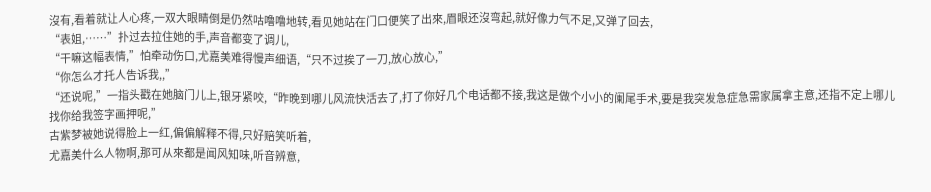沒有,看着就让人心疼,一双大眼睛倒是仍然咕噜噜地转,看见她站在门口便笑了出來,眉眼还沒弯起,就好像力气不足,又弹了回去,
“表姐,……”扑过去拉住她的手,声音都变了调儿,
“干嘛这幅表情,”怕牵动伤口,尤嘉美难得慢声细语,“只不过挨了一刀,放心放心,”
“你怎么才托人告诉我,,”
“还说呢,”一指头戳在她脑门儿上,银牙紧咬,“昨晚到哪儿风流快活去了,打了你好几个电话都不接,我这是做个小小的阑尾手术,要是我突发急症急需家属拿主意,还指不定上哪儿找你给我签字画押呢,”
古紫梦被她说得脸上一红,偏偏解释不得,只好赔笑听着,
尤嘉美什么人物啊,那可从來都是闻风知味,听音辨意,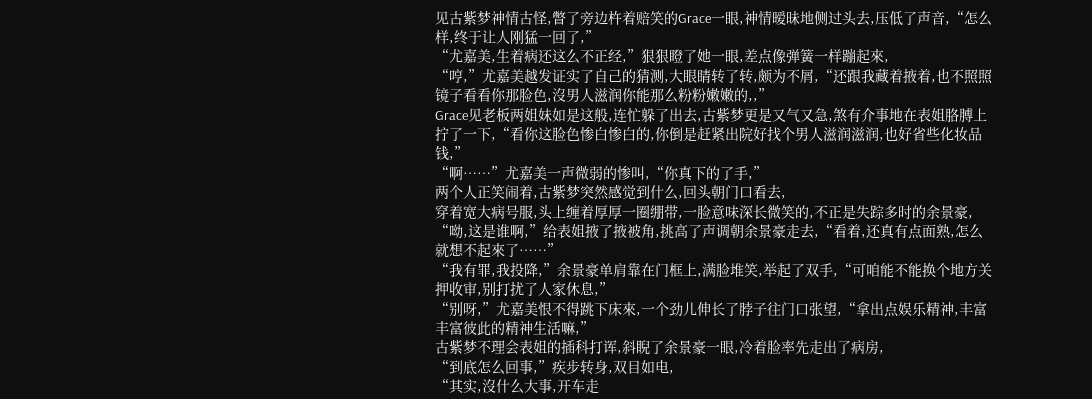见古紫梦神情古怪,瞥了旁边杵着赔笑的Grace一眼,神情暧昧地侧过头去,压低了声音,“怎么样,终于让人刚猛一回了,”
“尤嘉美,生着病还这么不正经,”狠狠瞪了她一眼,差点像弹簧一样蹦起來,
“哼,”尤嘉美越发证实了自己的猜测,大眼睛转了转,颇为不屑,“还跟我藏着掖着,也不照照镜子看看你那脸色,沒男人滋润你能那么粉粉嫩嫩的,,”
Grace见老板两姐妹如是这般,连忙躲了出去,古紫梦更是又气又急,煞有介事地在表姐胳膊上拧了一下,“看你这脸色惨白惨白的,你倒是赶紧出院好找个男人滋润滋润,也好省些化妆品钱,”
“啊……”尤嘉美一声微弱的惨叫,“你真下的了手,”
两个人正笑闹着,古紫梦突然感觉到什么,回头朝门口看去,
穿着宽大病号服,头上缠着厚厚一圈绷带,一脸意味深长微笑的,不正是失踪多时的余景豪,
“呦,这是谁啊,”给表姐掖了掖被角,挑高了声调朝余景豪走去,“看着,还真有点面熟,怎么就想不起來了……”
“我有罪,我投降,”余景豪单肩靠在门框上,满脸堆笑,举起了双手,“可咱能不能换个地方关押收审,别打扰了人家休息,”
“别呀,”尤嘉美恨不得跳下床來,一个劲儿伸长了脖子往门口张望,“拿出点娱乐精神,丰富丰富彼此的精神生活嘛,”
古紫梦不理会表姐的插科打诨,斜睨了余景豪一眼,冷着脸率先走出了病房,
“到底怎么回事,”疾步转身,双目如电,
“其实,沒什么大事,开车走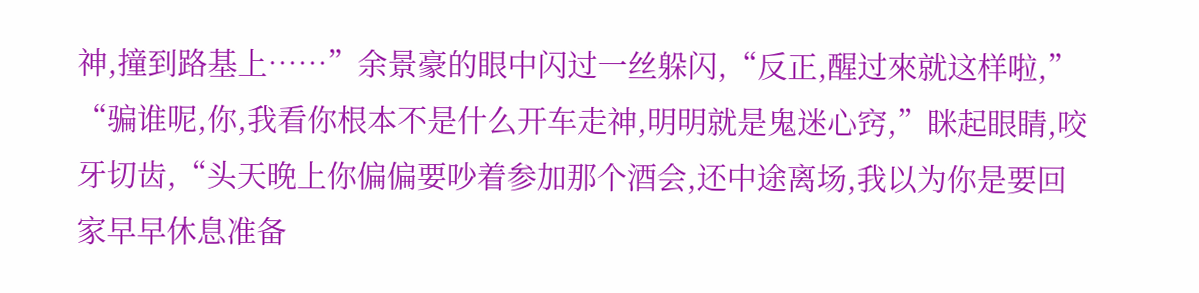神,撞到路基上……”余景豪的眼中闪过一丝躲闪,“反正,醒过來就这样啦,”
“骗谁呢,你,我看你根本不是什么开车走神,明明就是鬼迷心窍,”眯起眼睛,咬牙切齿,“头天晚上你偏偏要吵着参加那个酒会,还中途离场,我以为你是要回家早早休息准备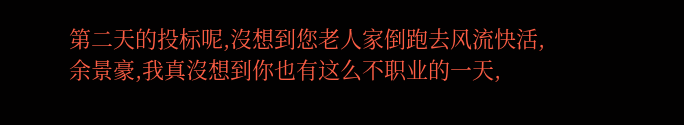第二天的投标呢,沒想到您老人家倒跑去风流快活,余景豪,我真沒想到你也有这么不职业的一天,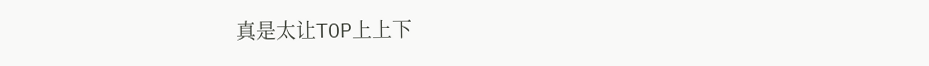真是太让TOP上上下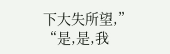下大失所望,”
“是,是,我